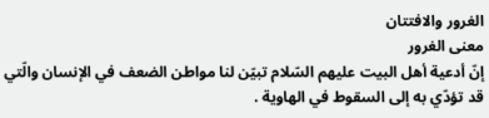الغرور والافتتان
معنى الغرور
إنّ أدعية أهل البيت عليهم السّلام تبيّن لنا مواطن الضعف في الإنسان والّتي قد تؤدّي به إلى السقوط في الهاوية .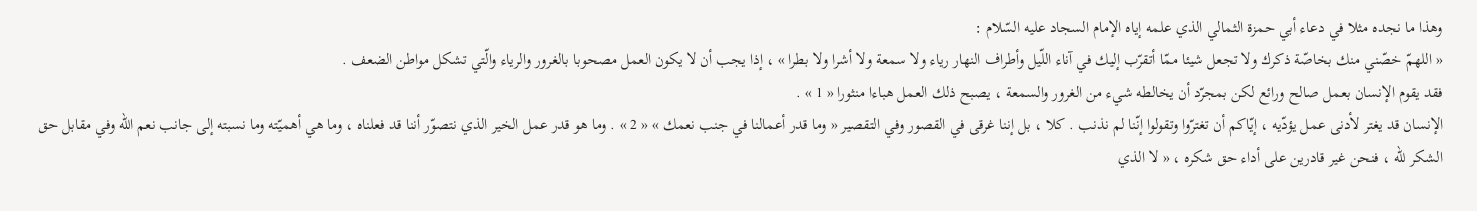وهذا ما نجده مثلا في دعاء أبي حمزة الثمالي الذي علمه إياه الإمام السجاد عليه السّلام :
« اللهمّ خصّني منك بخاصّة ذكرك ولا تجعل شيئا ممّا أتقرّب إليك في آناء اللّيل وأطراف النهار رياء ولا سمعة ولا أشرا ولا بطرا » ، إذا يجب أن لا يكون العمل مصحوبا بالغرور والرياء والّتي تشكل مواطن الضعف .
فقد يقوم الإنسان بعمل صالح ورائع لكن بمجرّد أن يخالطه شيء من الغرور والسمعة ، يصبح ذلك العمل هباءا منثورا « 1 » .
الإنسان قد يغتر لأدنى عمل يؤدّيه ، إيّاكم أن تغترّوا وتقولوا إنّنا لم نذنب . كلا ، بل إننا غرقى في القصور وفي التقصير « وما قدر أعمالنا في جنب نعمك » « 2 » . وما هو قدر عمل الخير الذي نتصوّر أننا قد فعلناه ، وما هي أهميّته وما نسبته إلى جانب نعم اللّه وفي مقابل حق الشكر للّه ، فنحن غير قادرين على أداء حق شكره ، « لا الذي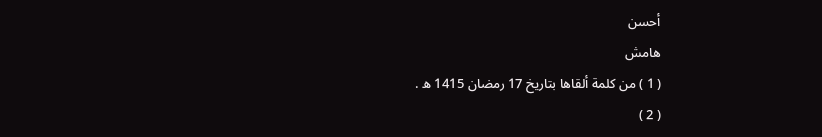أحسن
هامش
( 1 ) من كلمة ألقاها بتاريخ 17 رمضان 1415 ه .
( 2 )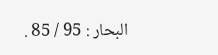البحار : 95 / 85 .